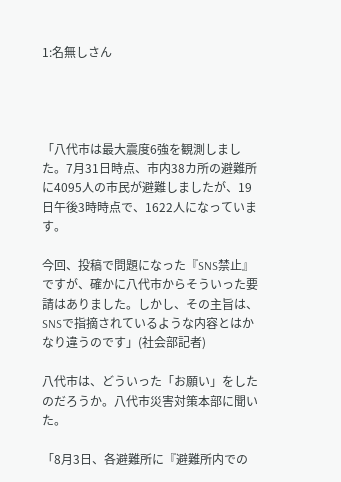1:名無しさん




「八代市は最大震度6強を観測しました。7月31日時点、市内38カ所の避難所に4095人の市民が避難しましたが、19日午後3時時点で、1622人になっています。

今回、投稿で問題になった『SNS禁止』ですが、確かに八代市からそういった要請はありました。しかし、その主旨は、SNSで指摘されているような内容とはかなり違うのです」(社会部記者)

八代市は、どういった「お願い」をしたのだろうか。八代市災害対策本部に聞いた。

「8月3日、各避難所に『避難所内での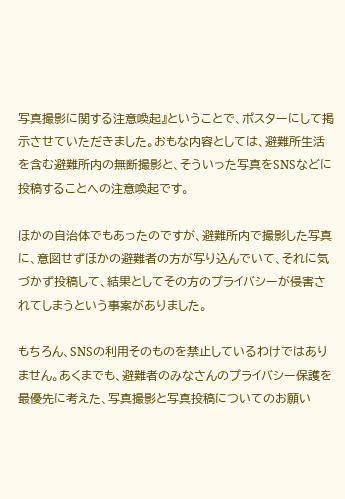写真撮影に関する注意喚起』ということで、ポスターにして掲示させていただきました。おもな内容としては、避難所生活を含む避難所内の無断撮影と、そういった写真をSNSなどに投稿することへの注意喚起です。

ほかの自治体でもあったのですが、避難所内で撮影した写真に、意図せずほかの避難者の方が写り込んでいて、それに気づかず投稿して、結果としてその方のプライバシーが侵害されてしまうという事案がありました。

もちろん、SNSの利用そのものを禁止しているわけではありません。あくまでも、避難者のみなさんのプライバシー保護を最優先に考えた、写真撮影と写真投稿についてのお願い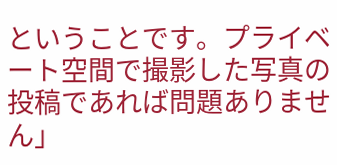ということです。プライベート空間で撮影した写真の投稿であれば問題ありません」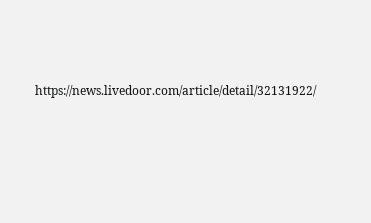https://news.livedoor.com/article/detail/32131922/